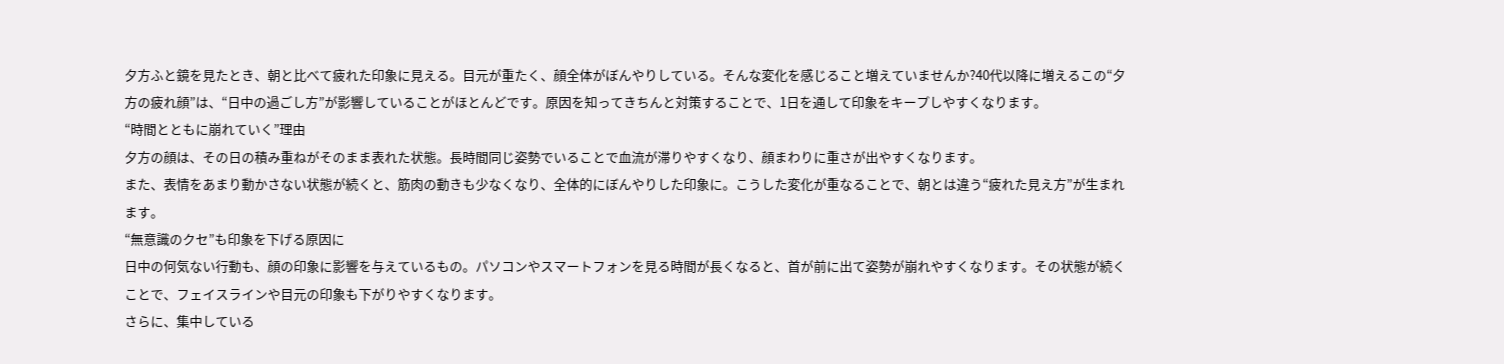夕方ふと鏡を見たとき、朝と比べて疲れた印象に見える。目元が重たく、顔全体がぼんやりしている。そんな変化を感じること増えていませんか?40代以降に増えるこの“夕方の疲れ顔”は、“日中の過ごし方”が影響していることがほとんどです。原因を知ってきちんと対策することで、1日を通して印象をキープしやすくなります。
“時間とともに崩れていく”理由
夕方の顔は、その日の積み重ねがそのまま表れた状態。長時間同じ姿勢でいることで血流が滞りやすくなり、顔まわりに重さが出やすくなります。
また、表情をあまり動かさない状態が続くと、筋肉の動きも少なくなり、全体的にぼんやりした印象に。こうした変化が重なることで、朝とは違う“疲れた見え方”が生まれます。
“無意識のクセ”も印象を下げる原因に
日中の何気ない行動も、顔の印象に影響を与えているもの。パソコンやスマートフォンを見る時間が長くなると、首が前に出て姿勢が崩れやすくなります。その状態が続くことで、フェイスラインや目元の印象も下がりやすくなります。
さらに、集中している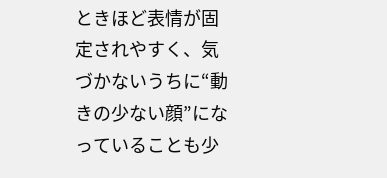ときほど表情が固定されやすく、気づかないうちに“動きの少ない顔”になっていることも少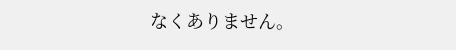なくありません。